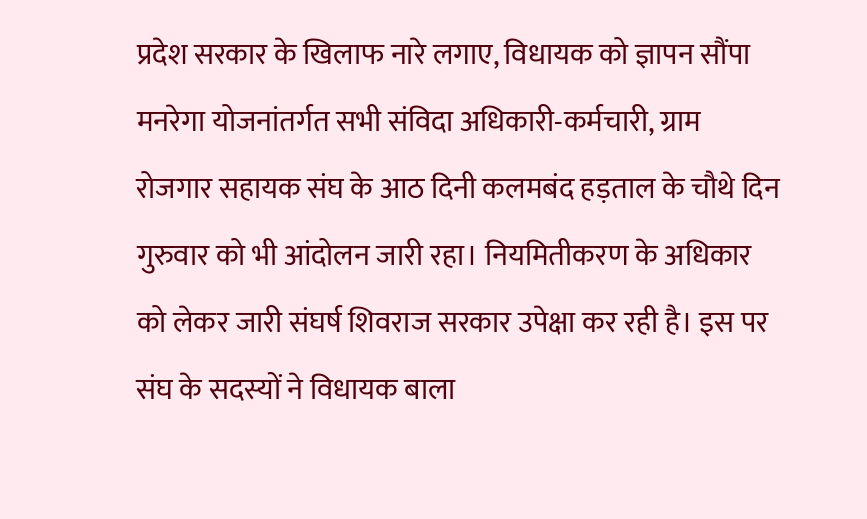प्रदेश सरकार के खिलाफ नारे लगाए, विधायक को ज्ञापन सौंपा
मनरेगा योजनांतर्गत सभी संविदा अधिकारी-कर्मचारी, ग्राम रोजगार सहायक संघ के आठ दिनी कलमबंद हड़ताल के चौथे दिन गुरुवार को भी आंदोलन जारी रहा। नियमितीकरण के अधिकार को लेकर जारी संघर्ष शिवराज सरकार उपेक्षा कर रही है। इस पर संघ के सदस्यों ने विधायक बाला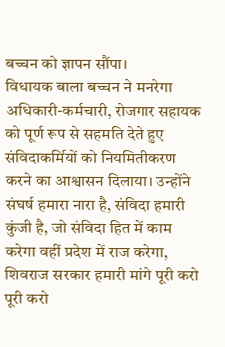बच्चन को ज्ञापन सौंपा।
विधायक बाला बच्चन ने मनरेगा अधिकारी-कर्मचारी, रोजगार सहायक को पूर्ण रूप से सहमति देते हुए संविदाकर्मियों को नियमितीकरण करने का आश्वासन दिलाया। उन्होंने संघर्ष हमारा नारा है, संविदा हमारी कुंजी है, जो संविदा हित में काम करेगा वहीं प्रदेश में राज करेगा, शिवराज सरकार हमारी मांगे पूरी करो पूरी करो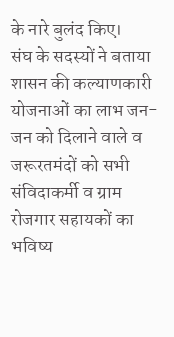के नारे बुलंद किए।
संघ के सदस्यों ने बताया शासन की कल्याणकारी योजनाओं का लाभ जन-जन को दिलाने वाले व जरूरतमंदों को सभी संविदाकर्मी व ग्राम रोजगार सहायकों का भविष्य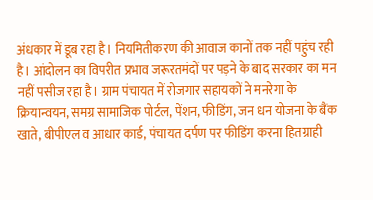अंधकार में डूब रहा है। नियमितीकरण की आवाज कानों तक नहीं पहुंच रही है। आंदोलन का विपरीत प्रभाव जरूरतमंदों पर पड़ने के बाद सरकार का मन नहीं पसीज रहा है। ग्राम पंचायत में रोजगार सहायकों ने मनरेगा के क्रियान्वयन, समग्र सामाजिक पोर्टल, पेंशन, फीडिंग, जन धन योजना के बैंक खाते, बीपीएल व आधार कार्ड, पंचायत दर्पण पर फीडिंग करना हितग्राही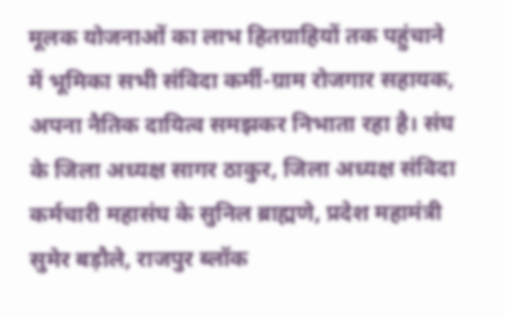मूलक योजनाओं का लाभ हितग्राहियों तक पहुंचाने में भूमिका सभी संविदा कर्मी-ग्राम रोजगार सहायक, अपना नैतिक दायित्व समझकर निभाता रहा है। संघ के जिला अध्यक्ष सागर ठाकुर, जिला अध्यक्ष संविदा कर्मचारी महासंघ के सुनिल ब्राह्मणे, प्रदेश महामंत्री सुमेर बड़ौले, राजपुर ब्लॉक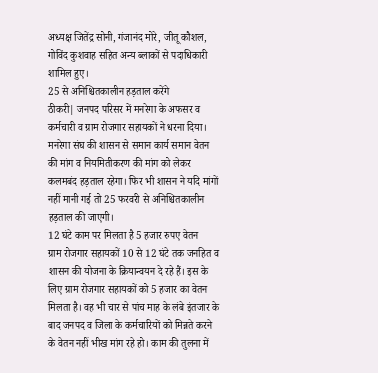अध्यक्ष जितेंद्र सोनी, गंजानंद मोरे, जीतू कौशल, गोविंद कुशवाह सहित अन्य ब्लाकों से पदाधिकारी शामिल हुए।
25 से अनिश्चितकालीन हड़ताल करेंगे
ठीकरी| जनपद परिसर में मनरेगा के अफसर व कर्मचारी व ग्राम रोजगार सहायकों ने धरना दिया। मनरेगा संघ की शासन से समान कार्य समान वेतन की मांग व नियमितीकरण की मांग को लेकर कलमबंद हड़ताल रहेगा। फिर भी शासन ने यदि मांगों नहीं मानी गई तो 25 फरवरी से अनिश्चितकालीन हड़ताल की जाएगी।
12 घंटे काम पर मिलता है 5 हजार रुपए वेतन
ग्राम रोजगार सहायकों 10 से 12 घंटे तक जनहित व शासन की योजना के क्रियान्वयन दे रहे हैं। इस के लिए ग्राम रोजगार सहायकों को 5 हजार का वेतन मिलता है। वह भी चार से पांच माह के लंबे इंतजार के बाद जनपद व जिला के कर्मचारियों को मिन्नते करने के वेतन नहीं भीख मांग रहे हो। काम की तुलना में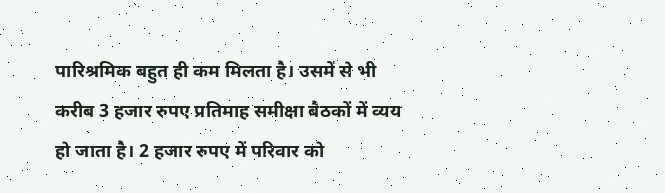पारिश्रमिक बहुत ही कम मिलता है। उसमें से भी करीब 3 हजार रुपए प्रतिमाह समीक्षा बैठकों में व्यय हो जाता है। 2 हजार रुपए में परिवार को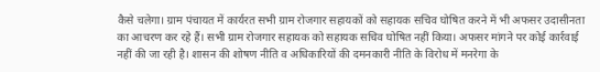कैसे चलेगा। ग्राम पंचायत में कार्यरत सभी ग्राम रोजगार सहायकों को सहायक सचिव घोषित करने में भी अफसर उदासीनता का आचरण कर रहे हैं। सभी ग्राम रोजगार सहायक को सहायक सचिव घोषित नहीं किया। अफसर मांगने पर कोई कार्रवाई नहीं की जा रही है। शासन की शोषण नीति व अधिकारियों की दमनकारी नीति के विरोध में मनरेगा के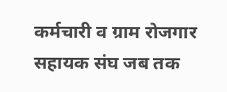कर्मचारी व ग्राम रोजगार सहायक संघ जब तक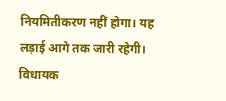नियमितीकरण नहीं होगा। यह लड़ाई आगे तक जारी रहेगी।
विधायक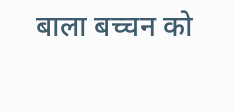बाला बच्चन को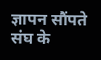ज्ञापन सौंपते संघ के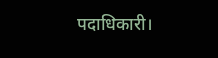पदाधिकारी।